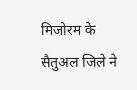मिजोरम के सैतुअल जिले ने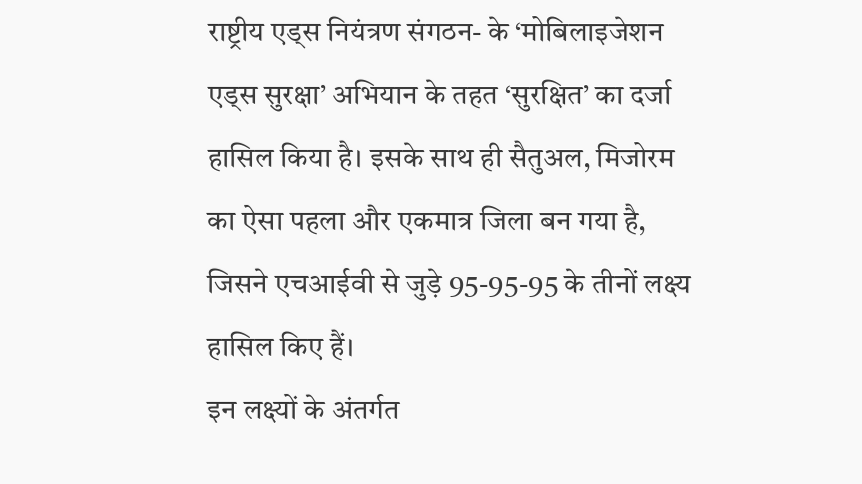राष्ट्रीय एड्स नियंत्रण संगठन- के ‘मोबिलाइजेशन एड्स सुरक्षा’ अभियान के तहत ‘सुरक्षित’ का दर्जा हासिल किया है। इसके साथ ही सैतुअल, मिजोरम का ऐसा पहला और एकमात्र जिला बन गया है, जिसने एचआईवी से जुड़े 95-95-95 के तीनों लक्ष्य हासिल किए हैं।
इन लक्ष्यों के अंतर्गत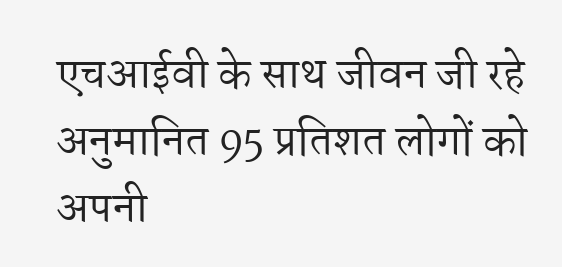एचआईवी के साथ जीवन जी रहे अनुमानित 95 प्रतिशत लोगों को अपनी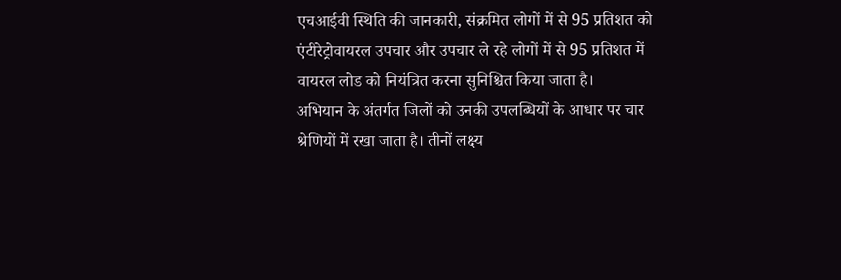एचआईवी स्थिति की जानकारी, संक्रमित लोगों में से 95 प्रतिशत को एंटीरेट्रोवायरल उपचार और उपचार ले रहे लोगों में से 95 प्रतिशत में वायरल लोड को नियंत्रित करना सुनिश्चित किया जाता है।
अभियान के अंतर्गत जिलों को उनकी उपलब्धियों के आधार पर चार श्रेणियों में रखा जाता है। तीनों लक्ष्य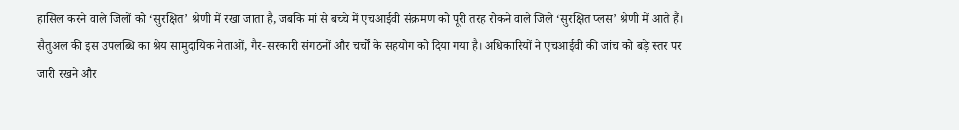हासिल करने वाले जिलों को ‘सुरक्षित’ श्रेणी में रखा जाता है, जबकि मां से बच्चे में एचआईवी संक्रमण को पूरी तरह रोकने वाले जिले ‘सुरक्षित प्लस’ श्रेणी में आते हैं।
सैतुअल की इस उपलब्धि का श्रेय सामुदायिक नेताओं, गैर-सरकारी संगठनों और चर्चों के सहयोग को दिया गया है। अधिकारियों ने एचआईवी की जांच को बड़े स्तर पर जारी रखने और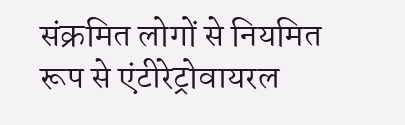संक्रमित लोगों से नियमित रूप से एंटीरेट्रोवायरल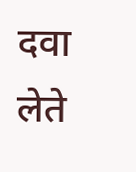दवा लेते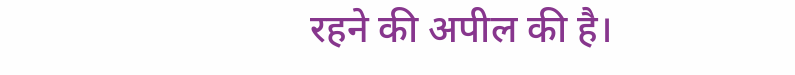रहने की अपील की है।